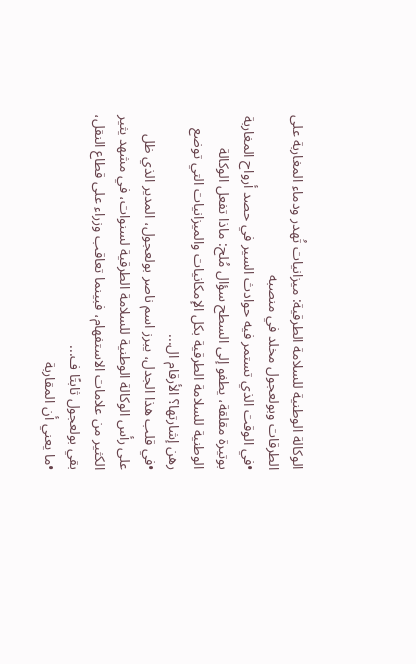الوكالة الوطنية للسلامة الطرقية: ميزانيات تُهدر ودماء المغاربة على الطرقات وبولعجول مخلد في منصبه
•في الوقت الذي تستمر فيه حوادث السير في حصد أرواح المغاربة بوتيرة مقلقة، يطفو إلى السطح سؤال مُلح: ماذا تفعل الوكالة الوطنية للسلامة الطرقية بكل الإمكانيات والميزانيات التي توضع رهن إشارتها؟ الأرقام ال...
•في قلب هذا الجدل، يبرز اسم ناصر بولعجول، المدير الذي ظل على رأس الوكالة الوطنية للسلامة الطرقية لسنوات، في مشهد يثير الكثير من علامات الاستفهام، فبينما تعاقب وزراء على قطاع النقل، بقي بولعجول ثابتًا ف...
•ما يعني أن المقاربة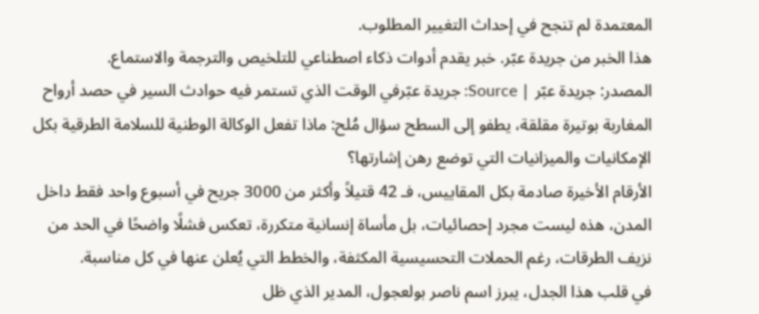المعتمدة لم تنجح في إحداث التغيير المطلوب.
هذا الخبر من جريدة عبّر. خبر يقدم أدوات ذكاء اصطناعي للتلخيص والترجمة والاستماع.
المصدر: جريدة عبّر | Source: جريدة عبّرفي الوقت الذي تستمر فيه حوادث السير في حصد أرواح المغاربة بوتيرة مقلقة، يطفو إلى السطح سؤال مُلح: ماذا تفعل الوكالة الوطنية للسلامة الطرقية بكل الإمكانيات والميزانيات التي توضع رهن إشارتها؟
الأرقام الأخيرة صادمة بكل المقاييس، فـ 42 قتيلاً وأكثر من 3000 جريح في أسبوع واحد فقط داخل المدن، هذه ليست مجرد إحصائيات، بل مأساة إنسانية متكررة، تعكس فشلًا واضحًا في الحد من نزيف الطرقات، رغم الحملات التحسيسية المكثفة، والخطط التي يُعلن عنها في كل مناسبة.
في قلب هذا الجدل، يبرز اسم ناصر بولعجول، المدير الذي ظل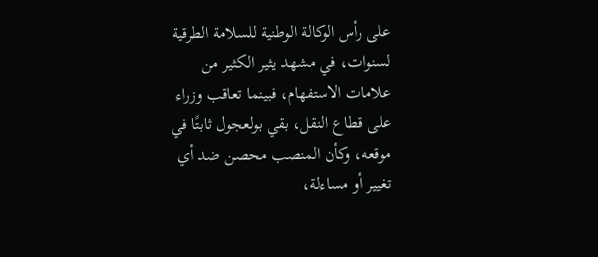على رأس الوكالة الوطنية للسلامة الطرقية لسنوات، في مشهد يثير الكثير من علامات الاستفهام، فبينما تعاقب وزراء على قطاع النقل، بقي بولعجول ثابتًا في موقعه، وكأن المنصب محصن ضد أي تغيير أو مساءلة،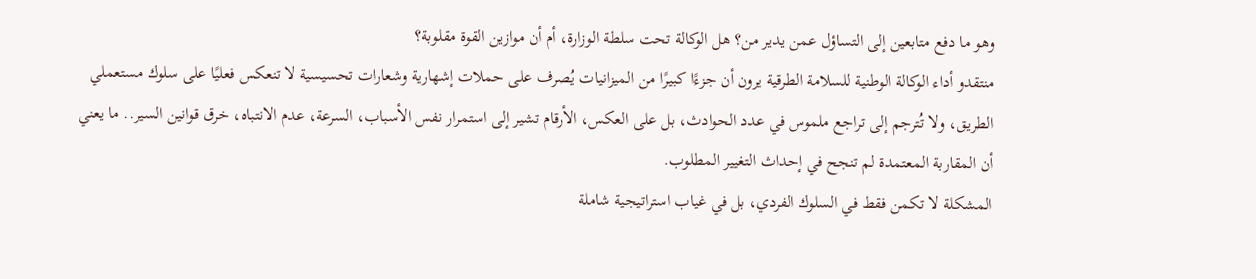وهو ما دفع متابعين إلى التساؤل عمن يدير من؟ هل الوكالة تحت سلطة الوزارة، أم أن موازين القوة مقلوبة؟
منتقدو أداء الوكالة الوطنية للسلامة الطرقية يرون أن جزءًا كبيرًا من الميزانيات يُصرف على حملات إشهارية وشعارات تحسيسية لا تنعكس فعليًا على سلوك مستعملي الطريق، ولا تُترجم إلى تراجع ملموس في عدد الحوادث، بل على العكس، الأرقام تشير إلى استمرار نفس الأسباب، السرعة، عدم الانتباه، خرق قوانين السير.. ما يعني أن المقاربة المعتمدة لم تنجح في إحداث التغيير المطلوب.
المشكلة لا تكمن فقط في السلوك الفردي، بل في غياب استراتيجية شاملة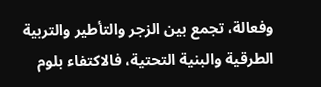وفعالة، تجمع بين الزجر والتأطير والتربية الطرقية والبنية التحتية، فالاكتفاء بلوم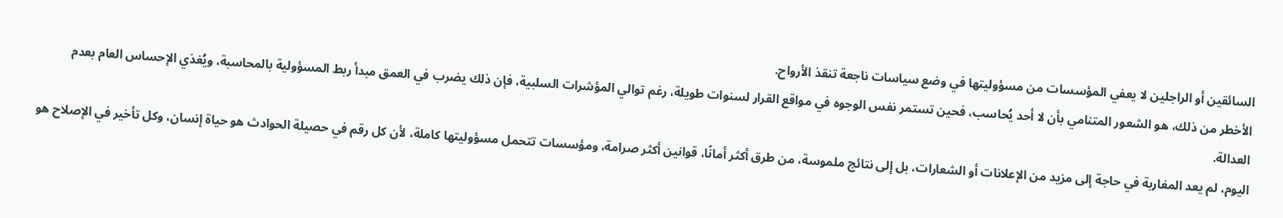السائقين أو الراجلين لا يعفي المؤسسات من مسؤوليتها في وضع سياسات ناجعة تنقذ الأرواح.
الأخطر من ذلك، هو الشعور المتنامي بأن لا أحد يُحاسب، فحين تستمر نفس الوجوه في مواقع القرار لسنوات طويلة، رغم توالي المؤشرات السلبية، فإن ذلك يضرب في العمق مبدأ ربط المسؤولية بالمحاسبة، ويُغذي الإحساس العام بعدم العدالة.
اليوم، لم يعد المغاربة في حاجة إلى مزيد من الإعلانات أو الشعارات، بل إلى نتائج ملموسة، من طرق أكثر أمانًا، قوانين أكثر صرامة، ومؤسسات تتحمل مسؤوليتها كاملة، لأن كل رقم في حصيلة الحوادث هو حياة إنسان، وكل تأخير في الإصلاح هو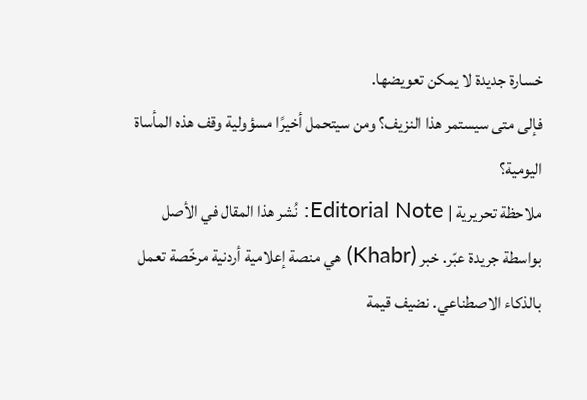خسارة جديدة لا يمكن تعويضها.
فإلى متى سيستمر هذا النزيف؟ ومن سيتحمل أخيرًا مسؤولية وقف هذه المأساة اليومية؟
ملاحظة تحريرية | Editorial Note: نُشر هذا المقال في الأصل بواسطة جريدة عبّر. خبر (Khabr) هي منصة إعلامية أردنية مرخّصة تعمل بالذكاء الاصطناعي. نضيف قيمة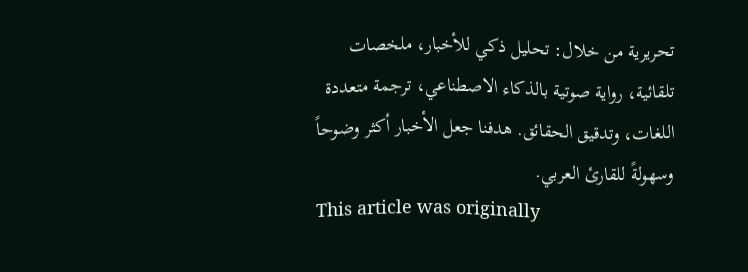تحريرية من خلال: تحليل ذكي للأخبار، ملخصات تلقائية، رواية صوتية بالذكاء الاصطناعي، ترجمة متعددة اللغات، وتدقيق الحقائق. هدفنا جعل الأخبار أكثر وضوحاً وسهولةً للقارئ العربي.
This article was originally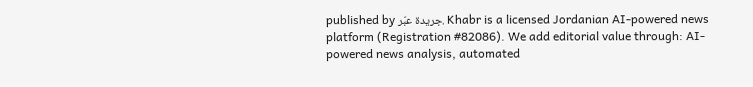published by جريدة عبّر. Khabr is a licensed Jordanian AI-powered news platform (Registration #82086). We add editorial value through: AI-powered news analysis, automated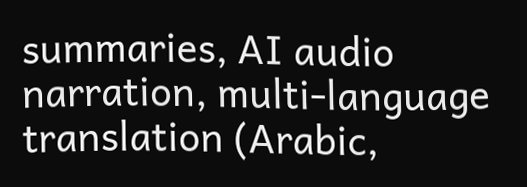summaries, AI audio narration, multi-language translation (Arabic,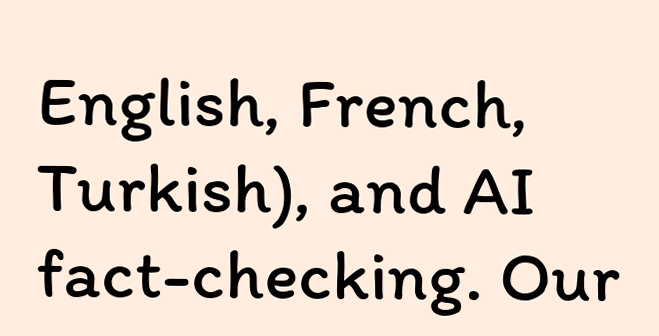English, French, Turkish), and AI fact-checking. Our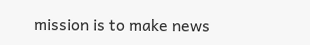mission is to make news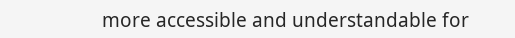more accessible and understandable for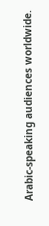Arabic-speaking audiences worldwide.